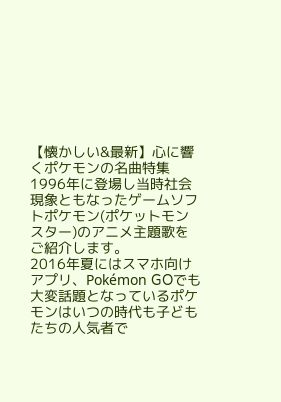【懐かしい&最新】心に響くポケモンの名曲特集
1996年に登場し当時社会現象ともなったゲームソフトポケモン(ポケットモンスター)のアニメ主題歌をご紹介します。
2016年夏にはスマホ向けアプリ、Pokémon GOでも大変話題となっているポケモンはいつの時代も子どもたちの人気者で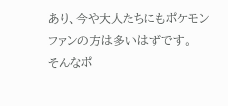あり、今や大人たちにもポケモンファンの方は多いはずです。
そんなポ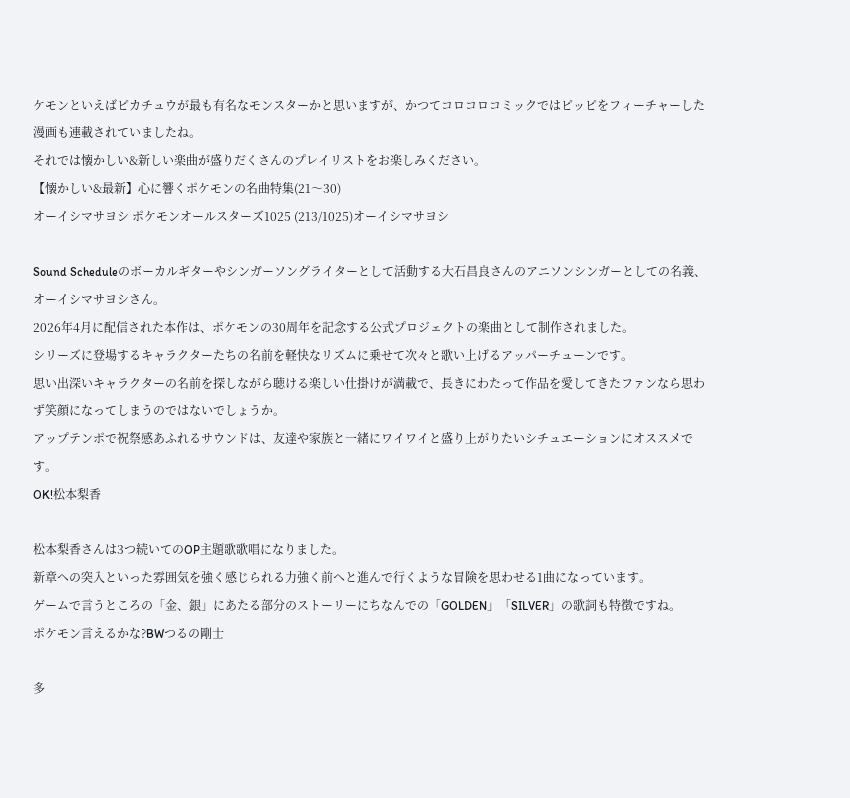ケモンといえばピカチュウが最も有名なモンスターかと思いますが、かつてコロコロコミックではピッピをフィーチャーした漫画も連載されていましたね。
それでは懐かしい&新しい楽曲が盛りだくさんのプレイリストをお楽しみください。
【懐かしい&最新】心に響くポケモンの名曲特集(21〜30)
オーイシマサヨシ ポケモンオールスターズ1025 (213/1025)オーイシマサヨシ

Sound Scheduleのボーカルギターやシンガーソングライターとして活動する大石昌良さんのアニソンシンガーとしての名義、オーイシマサヨシさん。
2026年4月に配信された本作は、ポケモンの30周年を記念する公式プロジェクトの楽曲として制作されました。
シリーズに登場するキャラクターたちの名前を軽快なリズムに乗せて次々と歌い上げるアッパーチューンです。
思い出深いキャラクターの名前を探しながら聴ける楽しい仕掛けが満載で、長きにわたって作品を愛してきたファンなら思わず笑顔になってしまうのではないでしょうか。
アップテンポで祝祭感あふれるサウンドは、友達や家族と一緒にワイワイと盛り上がりたいシチュエーションにオススメです。
OK!松本梨香

松本梨香さんは3つ続いてのOP主題歌歌唱になりました。
新章への突入といった雰囲気を強く感じられる力強く前へと進んで行くような冒険を思わせる1曲になっています。
ゲームで言うところの「金、銀」にあたる部分のストーリーにちなんでの「GOLDEN」「SILVER」の歌詞も特徴ですね。
ポケモン言えるかな?BWつるの剛士

多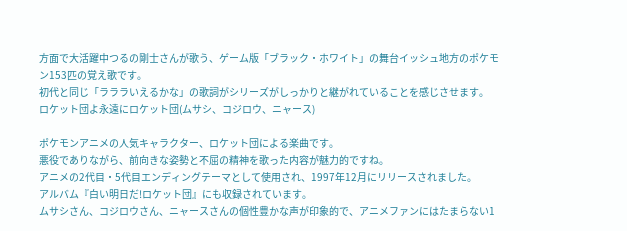方面で大活躍中つるの剛士さんが歌う、ゲーム版「ブラック・ホワイト」の舞台イッシュ地方のポケモン153匹の覚え歌です。
初代と同じ「ラララいえるかな」の歌詞がシリーズがしっかりと継がれていることを感じさせます。
ロケット団よ永遠にロケット団(ムサシ、コジロウ、ニャース)

ポケモンアニメの人気キャラクター、ロケット団による楽曲です。
悪役でありながら、前向きな姿勢と不屈の精神を歌った内容が魅力的ですね。
アニメの2代目・5代目エンディングテーマとして使用され、1997年12月にリリースされました。
アルバム『白い明日だ!ロケット団』にも収録されています。
ムサシさん、コジロウさん、ニャースさんの個性豊かな声が印象的で、アニメファンにはたまらない1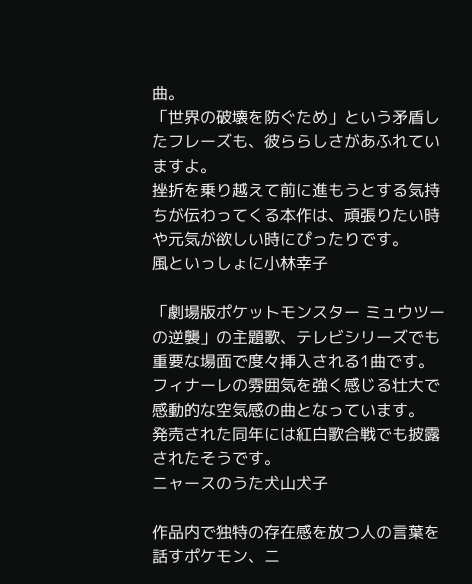曲。
「世界の破壊を防ぐため」という矛盾したフレーズも、彼ららしさがあふれていますよ。
挫折を乗り越えて前に進もうとする気持ちが伝わってくる本作は、頑張りたい時や元気が欲しい時にぴったりです。
風といっしょに小林幸子

「劇場版ポケットモンスター ミュウツーの逆襲」の主題歌、テレビシリーズでも重要な場面で度々挿入される1曲です。
フィナーレの雰囲気を強く感じる壮大で感動的な空気感の曲となっています。
発売された同年には紅白歌合戦でも披露されたそうです。
ニャースのうた犬山犬子

作品内で独特の存在感を放つ人の言葉を話すポケモン、ニ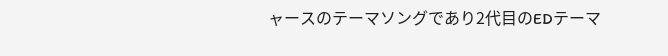ャースのテーマソングであり2代目のEDテーマ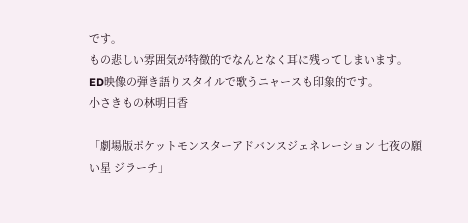です。
もの悲しい雰囲気が特徴的でなんとなく耳に残ってしまいます。
ED映像の弾き語りスタイルで歌うニャースも印象的です。
小さきもの林明日香

「劇場版ポケットモンスターアドバンスジェネレーション 七夜の願い星 ジラーチ」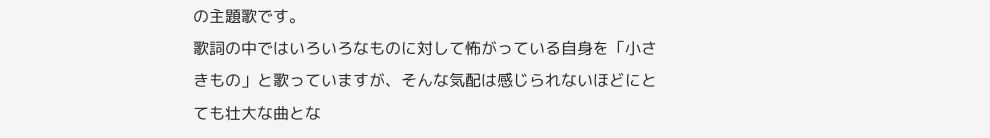の主題歌です。
歌詞の中ではいろいろなものに対して怖がっている自身を「小さきもの」と歌っていますが、そんな気配は感じられないほどにとても壮大な曲とな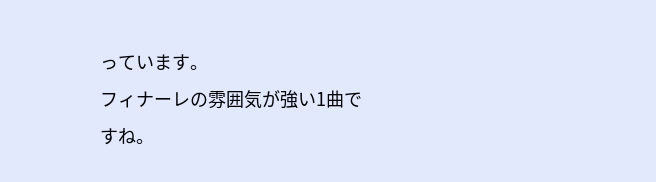っています。
フィナーレの雰囲気が強い1曲ですね。